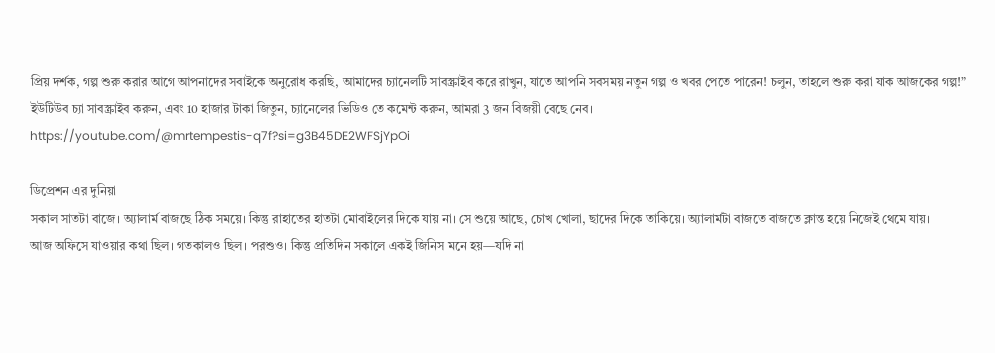প্রিয় দর্শক, গল্প শুরু করার আগে আপনাদের সবাইকে অনুরোধ করছি, আমাদের চ্যানেলটি সাবস্ক্রাইব করে রাখুন, যাতে আপনি সবসময় নতুন গল্প ও খবর পেতে পারেন! চলুন, তাহলে শুরু করা যাক আজকের গল্প!”
ইউটিউব চ্যা সাবস্ক্রাইব করুন, এবং 10 হাজার টাকা জিতুন, চ্যানেলের ভিডিও তে কমেন্ট করুন, আমরা 3 জন বিজয়ী বেছে নেব।
https://youtube.com/@mrtempestis-q7f?si=g3B45DE2WFSjYpOi

ডিপ্রেশন এর দুনিয়া
সকাল সাতটা বাজে। অ্যালার্ম বাজছে ঠিক সময়ে। কিন্তু রাহাতের হাতটা মোবাইলের দিকে যায় না। সে শুয়ে আছে, চোখ খোলা, ছাদের দিকে তাকিয়ে। অ্যালার্মটা বাজতে বাজতে ক্লান্ত হয়ে নিজেই থেমে যায়।
আজ অফিসে যাওয়ার কথা ছিল। গতকালও ছিল। পরশুও। কিন্তু প্রতিদিন সকালে একই জিনিস মনে হয়—যদি না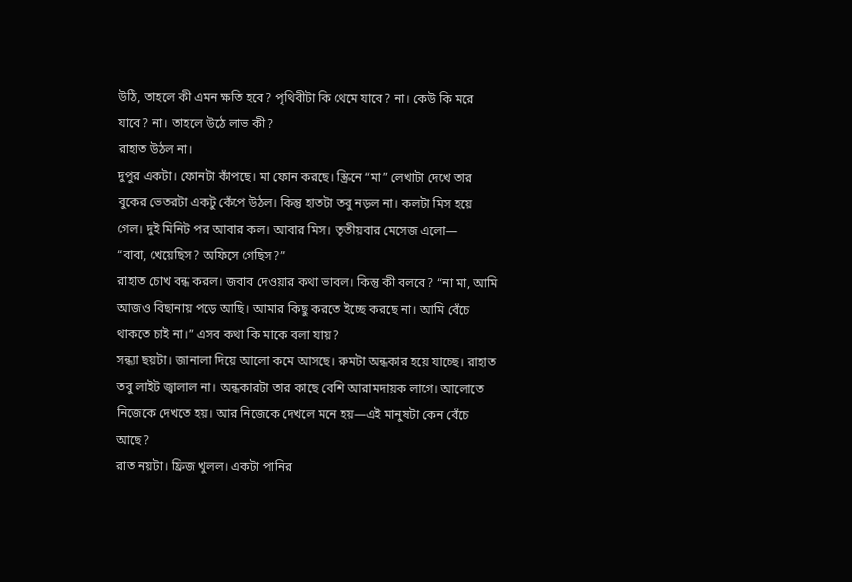উঠি, তাহলে কী এমন ক্ষতি হবে? পৃথিবীটা কি থেমে যাবে? না। কেউ কি মরে যাবে? না। তাহলে উঠে লাভ কী?
রাহাত উঠল না।
দুপুর একটা। ফোনটা কাঁপছে। মা ফোন করছে। স্ক্রিনে “মা” লেখাটা দেখে তার বুকের ভেতরটা একটু কেঁপে উঠল। কিন্তু হাতটা তবু নড়ল না। কলটা মিস হয়ে গেল। দুই মিনিট পর আবার কল। আবার মিস। তৃতীয়বার মেসেজ এলো—
“বাবা, খেয়েছিস? অফিসে গেছিস?”
রাহাত চোখ বন্ধ করল। জবাব দেওয়ার কথা ভাবল। কিন্তু কী বলবে? “না মা, আমি আজও বিছানায় পড়ে আছি। আমার কিছু করতে ইচ্ছে করছে না। আমি বেঁচে থাকতে চাই না।” এসব কথা কি মাকে বলা যায়?
সন্ধ্যা ছয়টা। জানালা দিয়ে আলো কমে আসছে। রুমটা অন্ধকার হয়ে যাচ্ছে। রাহাত তবু লাইট জ্বালাল না। অন্ধকারটা তার কাছে বেশি আরামদায়ক লাগে। আলোতে নিজেকে দেখতে হয়। আর নিজেকে দেখলে মনে হয়—এই মানুষটা কেন বেঁচে আছে?
রাত নয়টা। ফ্রিজ খুলল। একটা পানির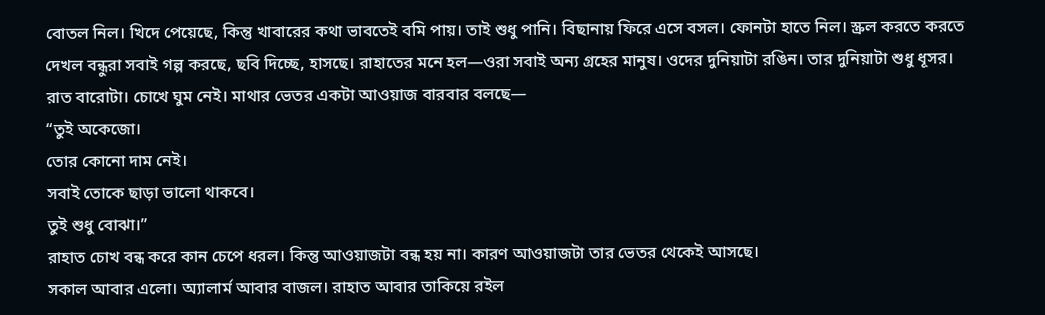বোতল নিল। খিদে পেয়েছে, কিন্তু খাবারের কথা ভাবতেই বমি পায়। তাই শুধু পানি। বিছানায় ফিরে এসে বসল। ফোনটা হাতে নিল। স্ক্রল করতে করতে দেখল বন্ধুরা সবাই গল্প করছে, ছবি দিচ্ছে, হাসছে। রাহাতের মনে হল—ওরা সবাই অন্য গ্রহের মানুষ। ওদের দুনিয়াটা রঙিন। তার দুনিয়াটা শুধু ধূসর।
রাত বারোটা। চোখে ঘুম নেই। মাথার ভেতর একটা আওয়াজ বারবার বলছে—
“তুই অকেজো।
তোর কোনো দাম নেই।
সবাই তোকে ছাড়া ভালো থাকবে।
তুই শুধু বোঝা।”
রাহাত চোখ বন্ধ করে কান চেপে ধরল। কিন্তু আওয়াজটা বন্ধ হয় না। কারণ আওয়াজটা তার ভেতর থেকেই আসছে।
সকাল আবার এলো। অ্যালার্ম আবার বাজল। রাহাত আবার তাকিয়ে রইল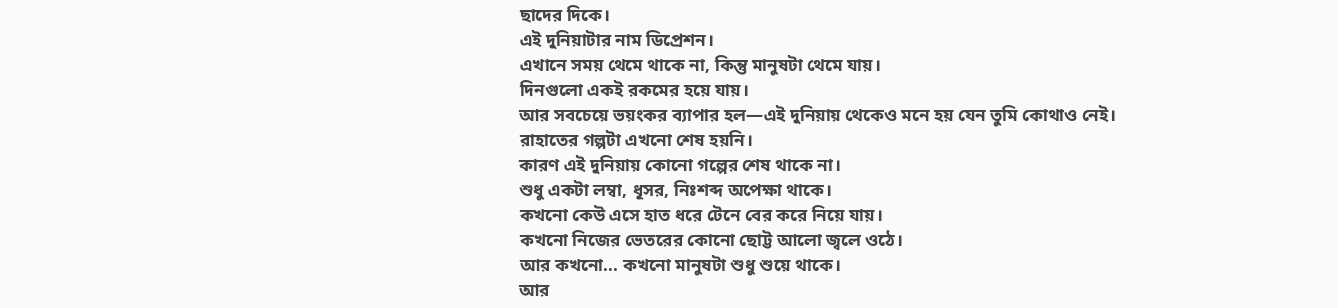ছাদের দিকে।
এই দুনিয়াটার নাম ডিপ্রেশন।
এখানে সময় থেমে থাকে না, কিন্তু মানুষটা থেমে যায়।
দিনগুলো একই রকমের হয়ে যায়।
আর সবচেয়ে ভয়ংকর ব্যাপার হল—এই দুনিয়ায় থেকেও মনে হয় যেন তুমি কোথাও নেই।
রাহাতের গল্পটা এখনো শেষ হয়নি।
কারণ এই দুনিয়ায় কোনো গল্পের শেষ থাকে না।
শুধু একটা লম্বা, ধূসর, নিঃশব্দ অপেক্ষা থাকে।
কখনো কেউ এসে হাত ধরে টেনে বের করে নিয়ে যায়।
কখনো নিজের ভেতরের কোনো ছোট্ট আলো জ্বলে ওঠে।
আর কখনো... কখনো মানুষটা শুধু শুয়ে থাকে।
আর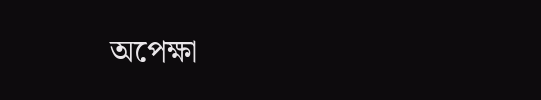অপেক্ষা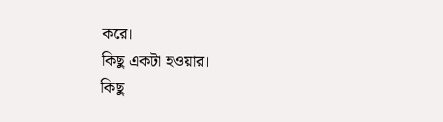করে।
কিছু একটা হওয়ার।
কিছু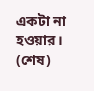একটা না হওয়ার।
(শেষ)